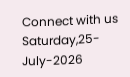Connect with us
Saturday,25-July-2026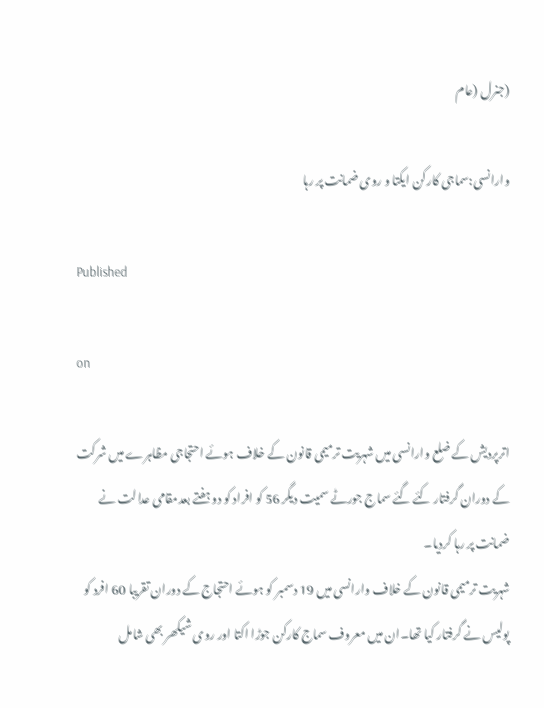(جنرل (عام

وارانسی:سماجی کارکن ایکتا و روی ضمانت پر رہا

Published

on

اترپردیش کے ضلع وارانسی میں شہریت ترمیمی قانون کے خلاف ہوئے احتجاجی مظاہرے میں شرکت کے دوران گرفتار کئے گئے سماج جورٹے سمیت دیگر 56 کو افراد کو دو ہفتے بعدمقامی عدالت نے ضمانت پر رہا کردیا۔
شہریت ترمیمی قانون کے خلاف وارانسی میں 19 دسمبر کو ہوئے احتجاج کے دوران تقریبا 60 افرد کو پولیس نے گرفتار کیا تھا۔ان میں معروف سماج کارکن جوڑا اکتا اور روی شیکھر بھی شامل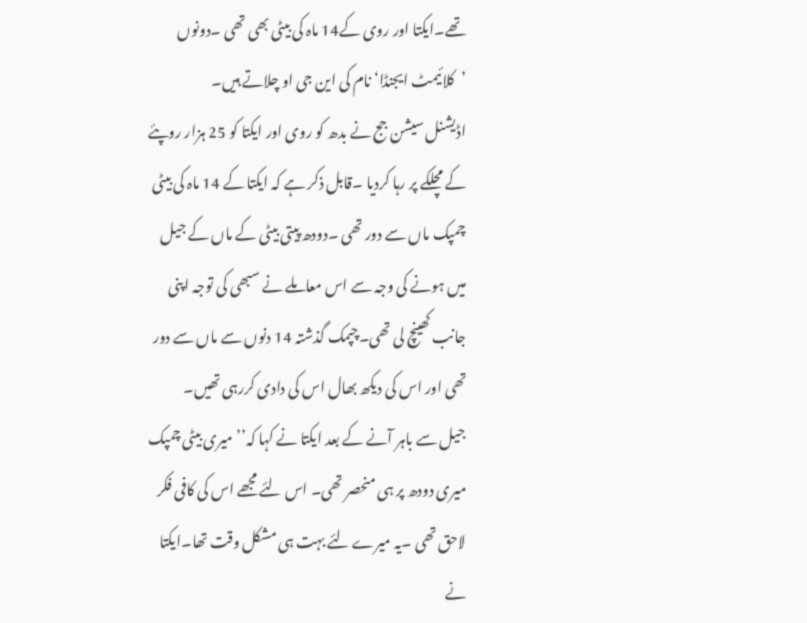تھے۔ایکتا اور روی کے14 ماہ کی بیٹی بھی تھی ۔دونوں ’کلائیمٹ ایجنڈا‘ نام کی این جی او چلاتے ہیں۔
اڈیشنل سیشن جج نے بدھ کو روی اور ایکتا کو 25 ہزار روپئے کے مچلکے پر رہا کردیا ۔قابل ذکر ہے کہ ایکتا کے 14 ماہ کی بیٹی چمپک ماں سے دور تھی ۔دودھ پیتی بیٹی کے ماں کے جیل میں ہونے کی وجہ سے اس معاملے نے سبھی کی توجہ اپنی جانب کھینچ لی تھی۔چپمک گذشتہ 14 دنوں سے ماں سے دور تھی اور اس کی دیکھ بھال اس کی دادی کررہی تھیں۔
جیل سے باہر آنے کے بعد ایکتا نے کہا کہ’’ میری بیٹی چمپک میری دودھ پر ہی منحصر تھی۔ اس لئے مجھے اس کی کافی فکر لاحق تھی ۔یہ میرے لئے بہت ہی مشکل وقت تھا۔ایکتا نے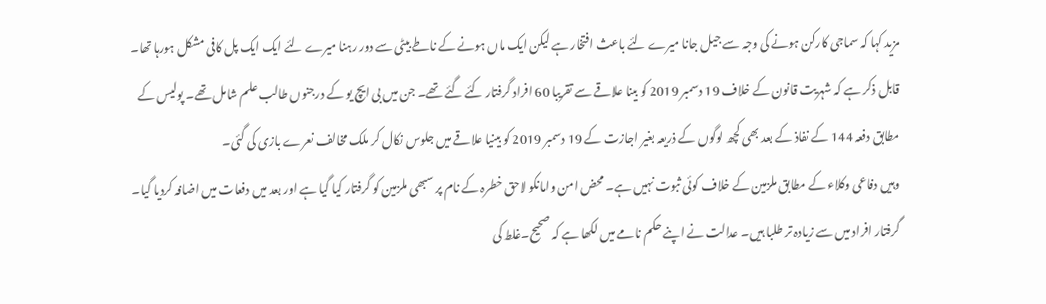مزید کہا کہ سماجی کارکن ہونے کی وجہ سے جیل جانا میرے لئے باعث افتخار ہے لیکن ایک ماں ہونے کے ناطے بیٹی سے دور رہنا میرے لئے ایک ایک پل کافی مشکل ہورہا تھا۔
قابل ذکر ہے کہ شہریت قانون کے خلاف 19 دسمبر 2019 کو بینا علاقے سے تقریبا 60 افراد گرفتار کئے گئے تھے۔ جن میں بی ایچ یو کے درجنوں طالب علم شامل تھے۔ پولیس کے مطابق دفعہ 144 کے نفاذ کے بعد بھی کچھ لوگوں کے ذریعہ بغیر اجازت کے 19 دسمبر 2019 کو بینیا علاقے میں جلوس نکال کر ملک مخالف نعرے بازی کی گئی۔
وہیں دفاعی وکلاء کے مطابق ملزمین کے خلاف کوئی ثبوت نہیں ہے۔ محض امن وامانکو لاحق خطرہ کے نام پر سبھی ملزمین کو گرفتار کیا گیا ہے اور بعد میں دفعات میں اضافہ کردیا گیا۔ گرفتار افراد میں سے زیادہ تر طلبا ہیں۔ عدالت نے اپنے حکم نامے میں لکھا ہے کہ صحیح۔غلط کی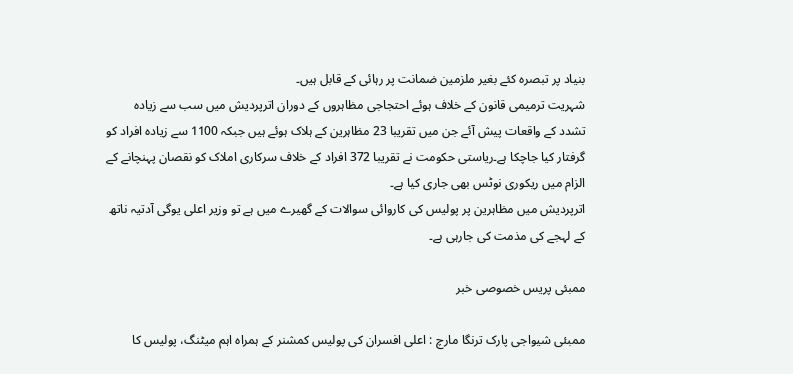بنیاد پر تبصرہ کئے بغیر ملزمین ضمانت پر رہائی کے قابل ہیں۔
شہریت ترمیمی قانون کے خلاف ہوئے احتجاجی مظاہروں کے دوران اترپردیش میں سب سے زیادہ تشدد کے واقعات پیش آئے جن میں تقریبا 23 مظاہرین کے ہلاک ہوئے ہیں جبکہ 1100 سے زیادہ افراد کو گرفتار کیا جاچکا ہے۔ریاستی حکومت نے تقریبا 372 افراد کے خلاف سرکاری املاک کو نقصان پہنچانے کے الزام میں ریکوری نوٹس بھی جاری کیا ہے۔
اترپردیش میں مظاہرین پر پولیس کی کاروائی سوالات کے گھیرے میں ہے تو وزیر اعلی یوگی آدتیہ ناتھ کے لہجے کی مذمت کی جارہی ہے۔

ممبئی پریس خصوصی خبر

ممبئی شیواجی پارک ترنگا مارچ : اعلی افسران کی پولیس کمشنر کے ہمراہ اہم میٹنگ، پولیس کا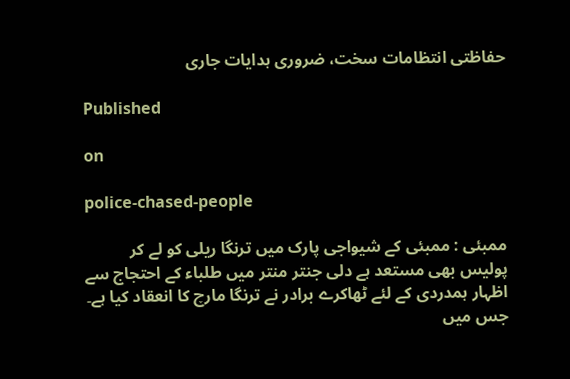حفاظتی انتظامات سخت، ضروری ہدایات جاری

Published

on

police-chased-people

ممبئی : ممبئی کے شیواجی پارک میں ترنگا ریلی کو لے کر پولیس بھی مستعد ہے دلی جنتر منتر میں طلباء کے احتجاج سے اظہار ہمدردی کے لئے ٹھاکرے برادر نے ترنگا مارچ کا انعقاد کیا ہے۔ جس میں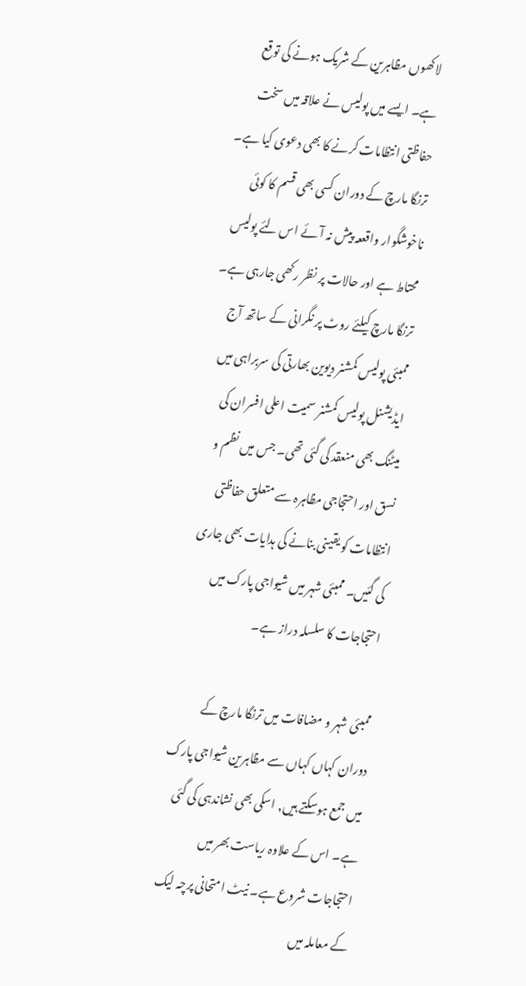لاکھوں مظاہرین کے شریک ہونے کی توقع ہے۔ ایسے میں پولیس نے علاقہ میں سخت حفاظتی انتظامات کرنے کا بھی دعوی کیا ہے۔ ترنگا مارچ کے دوران کسی بھی قسم کا کوئی ناخوشگوار واقععہ پیش نہ آئے اس لئے پولیس محتاط ہے اور حالات پر نظر رکھی جارہی ہے۔ ترنگا مارچ کیلئے روٹ پر نگرانی کے ساتھ آج ممبئی پولیس کمشنر دیوین بھارتی کی سربراہی میں ایڈیشنل پولیس کمشنر سمیت اعلی افسران کی میٹنگ بھی منعقد کی گئی تھی۔ جس میں نظم و نسق اور احتجاجی مظاہرہ سے متعلق حفاظتی انتظامات کو یقینی بنانے کی ہدایات بھی جاری کی گئیں۔ ممبئی شہر میں شیواجی پارک میں احتجاجات کا سلسلہ دراز ہے۔

ممبئی شہر و مضافات میں ترنگا مارچ کے دوران کہاں کہاں سے مظاہرین شیواجی پارک میں جمع ہوسکتے ہیں, اسکی بھی نشاندہی کی گئی ہے۔ اس کے علاوہ ریاست بھر میں احتجاجات شروع ہے۔ نیٹ امتحانی پرچہ لیک کے معاملہ میں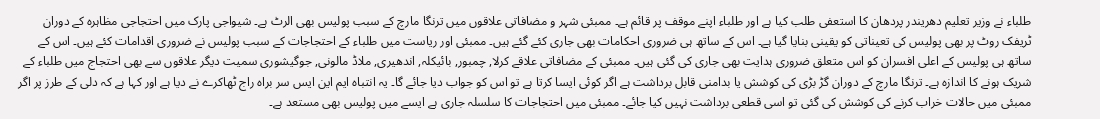طلباء نے وزیر تعلیم دھریندر پردھان کا استعفی طلب کیا ہے اور طلباء اپنے موقف پر قائم ہے۔ ممبئی شہر و مضافاتی علاقوں میں ترنگا مارچ کے سبب پولیس بھی الرٹ ہے۔ شیواجی پارک میں احتجاجی مظاہرہ کے دوران ٹریفک روٹ پر بھی پولیس کی تعیناتی کو یقینی بنایا گیا ہے۔ اس کے ساتھ ہی ضروری احکامات بھی جاری کئے گئے ہیں۔ ممبئی اور ریاست میں طلباء کے احتجاجات کے سبب پولیس نے ضروری اقدامات کئے ہیں۔ اس کے ساتھ ہی پولیس کے اعلی افسران کو اس متعلق ضروری ہدایت بھی جاری کی گئی ہیں۔ ممبئی کے مضافاتی علاقے کرلا, چمبور, بائیکلہ, اندھیری, ملاڈ مالونی, جوگیشوری سمیت دیگر علاقوں سے بھی احتجاج میں طلباء کے شریک ہونے کا اندازہ ہے۔ ترنگا مارچ کے دوران گڑ بڑی کی کوشش یا بدامنی قابل برداشت ہے اگر کوئی ایسا کرتا ہے تو اس کو جواب دیا جائے گا۔ یہ انتباہ ایم این ایس سر براہ راج ٹھاکرے نے دیا ہے اور کہا ہے کہ دلی کے طرز پر اگر ممبئی میں حالات خراب کرنے کی کوشش کی گئی تو اسی قطعی برداشت نہیں کیا جائے۔ ممبئی میں احتجاجات کا سلسلہ جاری ہے ایسے میں پولیس بھی مستعد ہے۔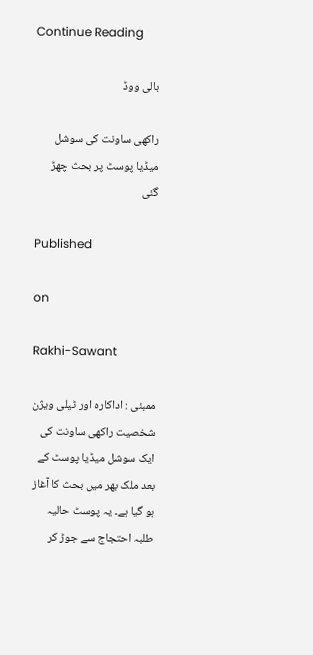Continue Reading

بالی ووڈ

راکھی ساونت کی سوشل میڈیا پوسٹ پر بحث چھڑ گئی

Published

on

Rakhi-Sawant

ممبئی : اداکارہ اور ٹیلی ویژن شخصیت راکھی ساونت کی ایک سوشل میڈیا پوسٹ کے بعد ملک بھر میں بحث کا آغاز ہو گیا ہے۔ یہ پوسٹ حالیہ طلبہ احتجاج سے جوڑ کر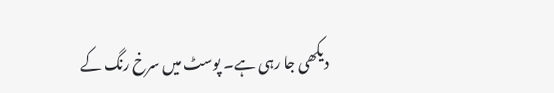دیکھی جا رہی ہے۔ پوسٹ میں سرخ رنگ کے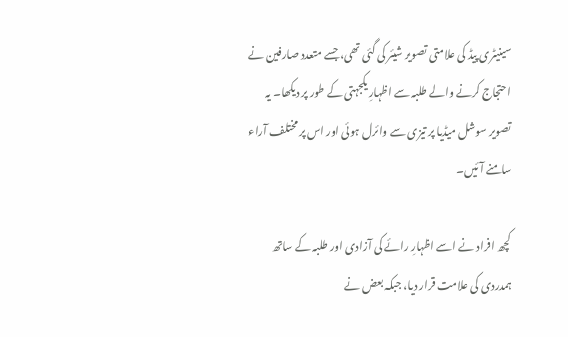سینیٹری پیڈ کی علامتی تصویر شیئر کی گئی تھی، جسے متعدد صارفین نے احتجاج کرنے والے طلبہ سے اظہارِ یکجہتی کے طور پر دیکھا۔ یہ تصویر سوشل میڈیا پر تیزی سے وائرل ہوئی اور اس پر مختلف آراء سامنے آئیں۔

کچھ افراد نے اسے اظہارِ رائے کی آزادی اور طلبہ کے ساتھ ہمدردی کی علامت قرار دیا، جبکہ بعض نے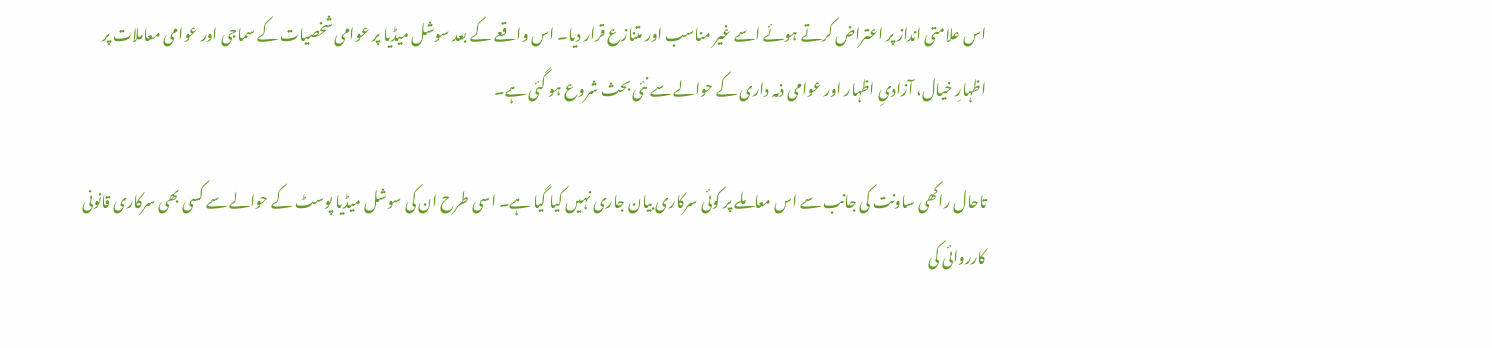اس علامتی انداز پر اعتراض کرتے ہوئے اسے غیر مناسب اور متنازع قرار دیا۔ اس واقعے کے بعد سوشل میڈیا پر عوامی شخصیات کے سماجی اور عوامی معاملات پر اظہارِ خیال، آزادیِ اظہار اور عوامی ذمہ داری کے حوالے سے نئی بحث شروع ہو گئی ہے۔

تاحال راکھی ساونت کی جانب سے اس معاملے پر کوئی سرکاری بیان جاری نہیں کیا گیا ہے۔ اسی طرح ان کی سوشل میڈیا پوسٹ کے حوالے سے کسی بھی سرکاری قانونی کارروائی کی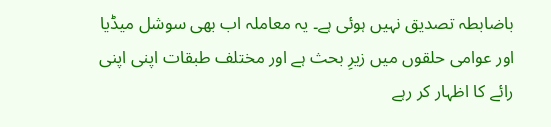باضابطہ تصدیق نہیں ہوئی ہے۔ یہ معاملہ اب بھی سوشل میڈیا اور عوامی حلقوں میں زیرِ بحث ہے اور مختلف طبقات اپنی اپنی رائے کا اظہار کر رہے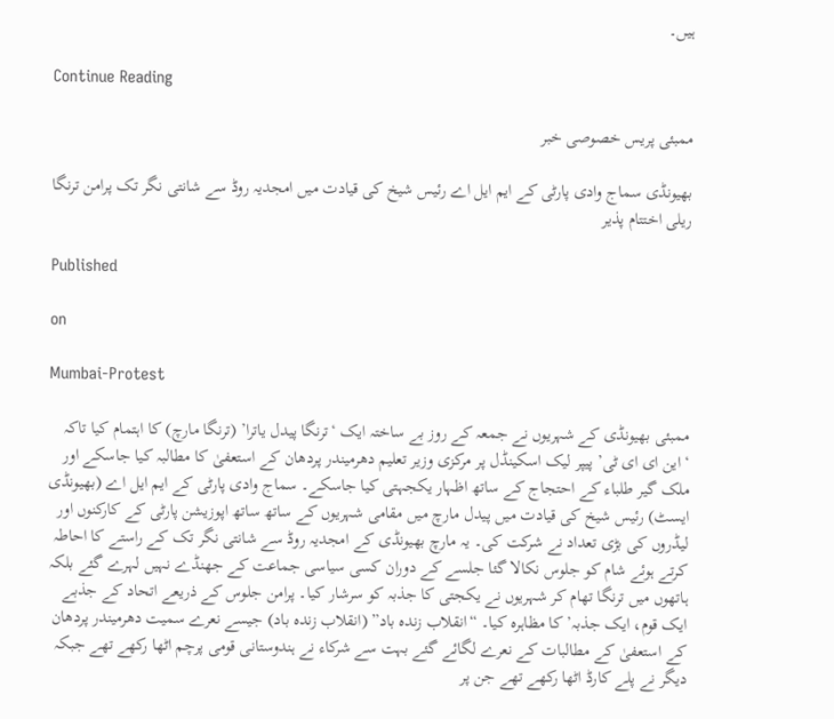ہیں۔

Continue Reading

ممبئی پریس خصوصی خبر

بھیونڈی سماج وادی پارٹی کے ایم ایل اے رئیس شیخ کی قیادت میں امجدیہ روڈ سے شانتی نگر تک پرامن ترنگا ریلی اختتام پذیر

Published

on

Mumbai-Protest

ممبئی بھیونڈی کے شہریوں نے جمعہ کے روز بے ساختہ ایک ‘ترنگا پیدل یاترا’ (ترنگا مارچ) کا اہتمام کیا تاکہ ‘این ای ای ٹی’ پیپر لیک اسکینڈل پر مرکزی وزیر تعلیم دھرمیندر پردھان کے استعفیٰ کا مطالبہ کیا جاسکے اور ملک گیر طلباء کے احتجاج کے ساتھ اظہار یکجہتی کیا جاسکے۔ سماج وادی پارٹی کے ایم ایل اے (بھیونڈی ایسٹ) رئیس شیخ کی قیادت میں پیدل مارچ میں مقامی شہریوں کے ساتھ ساتھ اپوزیشن پارٹی کے کارکنوں اور لیڈروں کی بڑی تعداد نے شرکت کی۔ یہ مارچ بھیونڈی کے امجدیہ روڈ سے شانتی نگر تک کے راستے کا احاطہ کرتے ہوئے شام کو جلوس نکالا گئا جلسے کے دوران کسی سیاسی جماعت کے جھنڈے نہیں لہرے گئے بلکہ ہاتھوں میں ترنگا تھام کر شہریوں نے یکجتی کا جذبہ کو سرشار کیا۔ پرامن جلوس کے ذریعے اتحاد کے جذبے ایک قوم، ایک جذبہ’ کا مظاہرہ کیا۔ “انقلاب زندہ باد” (انقلاب زندہ باد) جیسے نعرے سمیت دھرمیندر پردھان کے استعفیٰ کے مطالبات کے نعرے لگائے گئے بہت سے شرکاء نے ہندوستانی قومی پرچم اٹھا رکھے تھے جبکہ دیگر نے پلے کارڈ اٹھا رکھے تھے جن پر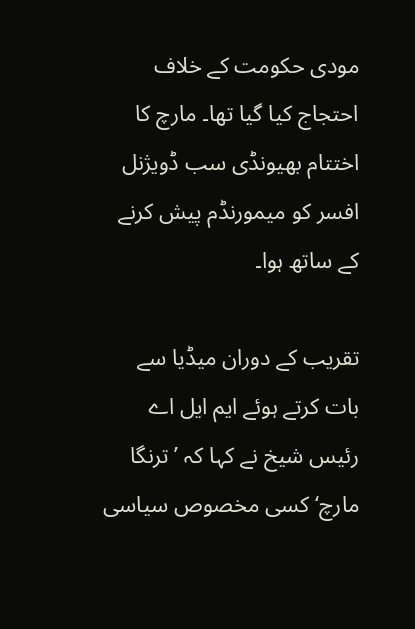مودی حکومت کے خلاف احتجاج کیا گیا تھا۔ مارچ کا اختتام بھیونڈی سب ڈویژنل افسر کو میمورنڈم پیش کرنے کے ساتھ ہوا۔

تقریب کے دوران میڈیا سے بات کرتے ہوئے ایم ایل اے رئیس شیخ نے کہا کہ ’ترنگا مارچ‘ کسی مخصوص سیاسی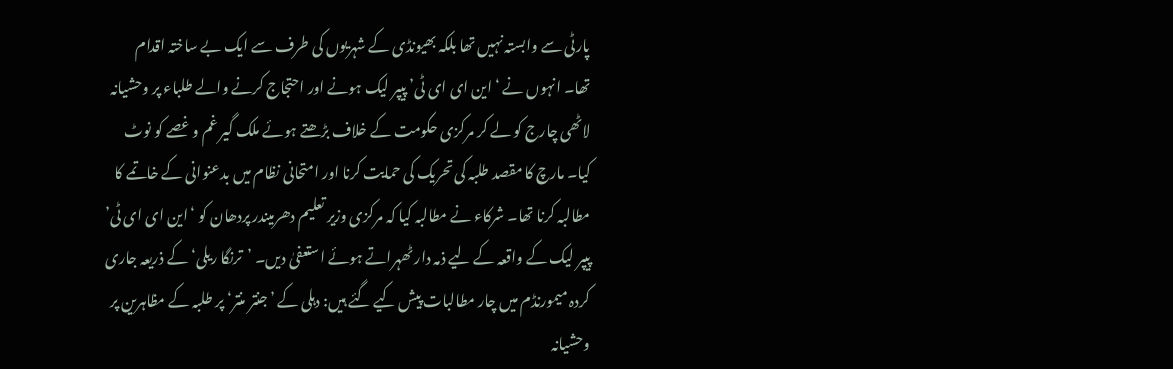پارٹی سے وابستہ نہیں تھا بلکہ بھیونڈی کے شہریوں کی طرف سے ایک بے ساختہ اقدام تھا۔ انہوں نے ‘این ای ای ٹی’ پیپر لیک ہونے اور احتجاج کرنے والے طلباء پر وحشیانہ لاٹھی چارج کو لے کر مرکزی حکومت کے خلاف بڑھتے ہوئے ملک گیر غم و غصے کو نوٹ کیا۔ مارچ کا مقصد طلبہ کی تحریک کی حمایت کرنا اور امتحانی نظام میں بدعنوانی کے خاتمے کا مطالبہ کرنا تھا۔ شرکاء نے مطالبہ کیا کہ مرکزی وزیر تعلیم دھرمیندر پردھان کو ‘این ای ای ٹی’ پیپر لیک کے واقعہ کے لیے ذمہ دار ٹھہراتے ہوئے استعفیٰ دیں۔ ’ترنگا ریلی‘ کے ذریعہ جاری کردہ میمورنڈم میں چار مطالبات پیش کیے گئے ہیں: دہلی کے ’جنتر منتر‘ پر طلبہ کے مظاہرین پر وحشیانہ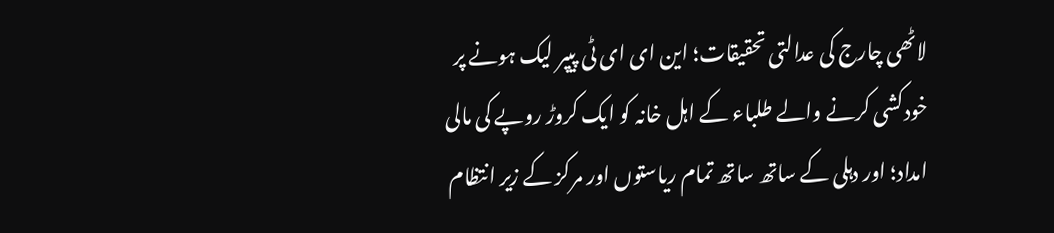لاٹھی چارج کی عدالتی تحقیقات؛ این ای ای ٹی پیپر لیک ہونے پر خودکشی کرنے والے طلباء کے اہل خانہ کو ایک کروڑ روپے کی مالی امداد؛ اور دہلی کے ساتھ ساتھ تمام ریاستوں اور مرکز کے زیر انتظام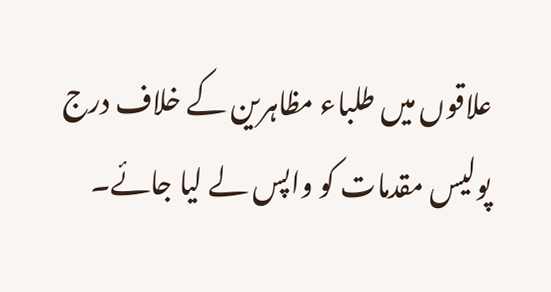علاقوں میں طلباء مظاہرین کے خلاف درج پولیس مقدمات کو واپس لے لیا جائے۔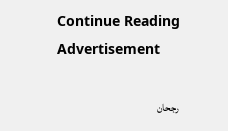Continue Reading
Advertisement

رجحان